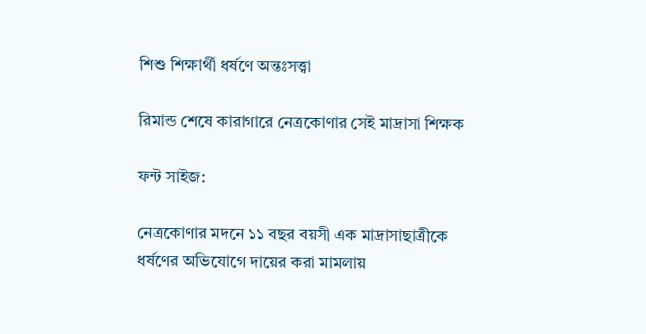শিশু শিক্ষার্থী ধর্ষণে অন্তঃসত্ত্বা

রিমান্ড শেষে কারাগারে নেত্রকোণার সেই মাদ্রাসা শিক্ষক

ফন্ট সাইজ:

নেত্রকোণার মদনে ১১ বছর বয়সী এক মাদ্রাসাছাত্রীকে ধর্ষণের অভিযোগে দায়ের করা মামলায়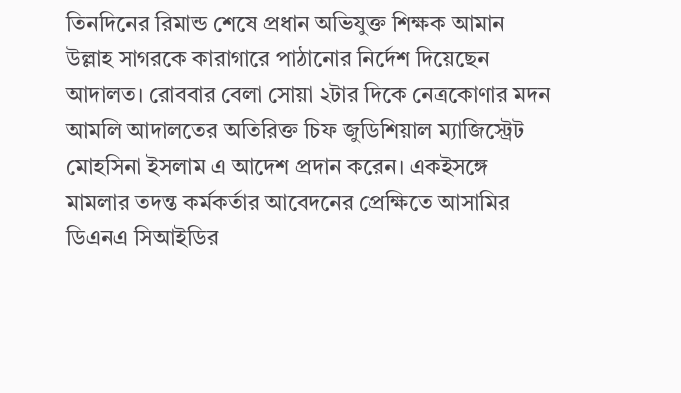তিনদিনের রিমান্ড শেষে প্রধান অভিযুক্ত শিক্ষক আমান উল্লাহ সাগরকে কারাগারে পাঠানোর নির্দেশ দিয়েছেন আদালত। রোববার বেলা সোয়া ২টার দিকে নেত্রকোণার মদন আমলি আদালতের অতিরিক্ত চিফ জুডিশিয়াল ম্যাজিস্ট্রেট মোহসিনা ইসলাম এ আদেশ প্রদান করেন। একইসঙ্গে মামলার তদন্ত কর্মকর্তার আবেদনের প্রেক্ষিতে আসামির ডিএনএ সিআইডির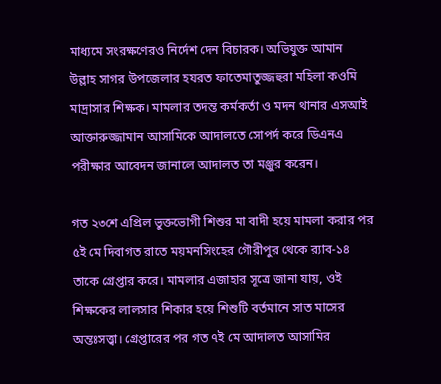মাধ্যমে সংরক্ষণেরও নির্দেশ দেন বিচারক। অভিযুক্ত আমান উল্লাহ সাগর উপজেলার হযরত ফাতেমাতুজ্জহুরা মহিলা কওমি মাদ্রাসার শিক্ষক। মামলার তদন্ত কর্মকর্তা ও মদন থানার এসআই আক্তারুজ্জামান আসামিকে আদালতে সোপর্দ করে ডিএনএ পরীক্ষার আবেদন জানালে আদালত তা মঞ্জুর করেন।

গত ২৩শে এপ্রিল ভুক্তভোগী শিশুর মা বাদী হয়ে মামলা করার পর ৫ই মে দিবাগত রাতে ময়মনসিংহের গৌরীপুর থেকে র‌্যাব-১৪ তাকে গ্রেপ্তার করে। মামলার এজাহার সূত্রে জানা যায়, ওই শিক্ষকের লালসার শিকার হয়ে শিশুটি বর্তমানে সাত মাসের অন্তঃসত্ত্বা। গ্রেপ্তারের পর গত ৭ই মে আদালত আসামির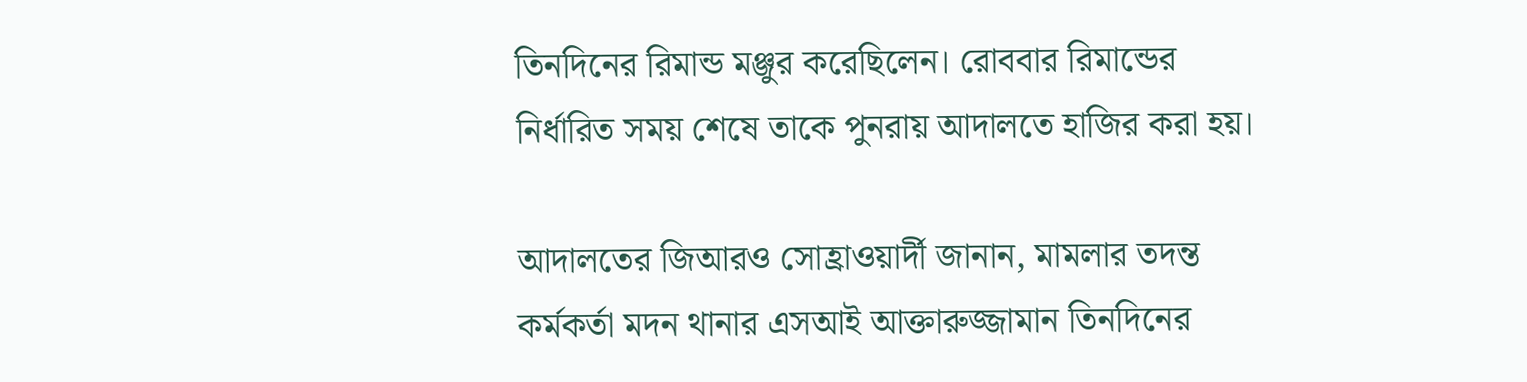তিনদিনের রিমান্ড মঞ্জুর করেছিলেন। রোববার রিমান্ডের নির্ধারিত সময় শেষে তাকে পুনরায় আদালতে হাজির করা হয়।

আদালতের জিআরও সোহ্রাওয়ার্দী জানান, মামলার তদন্ত কর্মকর্তা মদন থানার এসআই আক্তারুজ্জামান তিনদিনের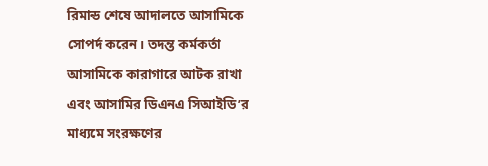রিমান্ড শেষে আদালতে আসামিকে সোপর্দ করেন। তদন্ত কর্মকর্তা আসামিকে কারাগারে আটক রাখা এবং আসামির ডিএনএ সিআইডি’র মাধ্যমে সংরক্ষণের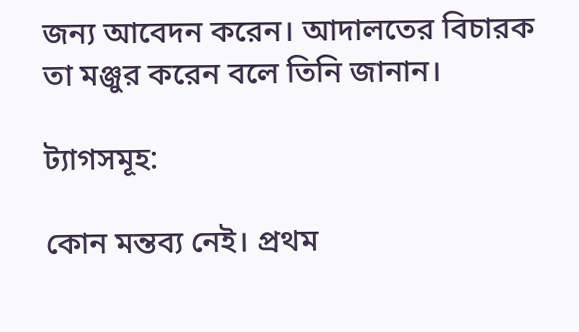জন্য আবেদন করেন। আদালতের বিচারক তা মঞ্জুর করেন বলে তিনি জানান।

ট্যাগসমূহ:

কোন মন্তব্য নেই। প্রথম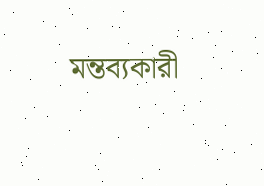মন্তব্যকারী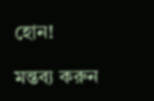হোন!

মন্তব্য করুন